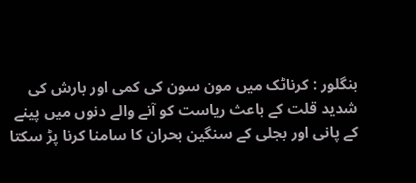بنگلور : کرناٹک میں مون سون کی کمی اور بارش کی شدید قلت کے باعث ریاست کو آنے والے دنوں میں پینے کے پانی اور بجلی کے سنگین بحران کا سامنا کرنا پڑ سکتا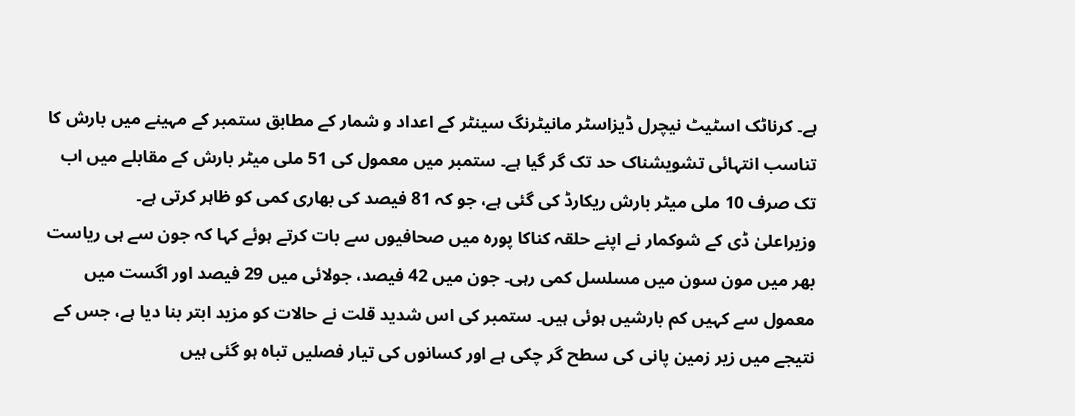ہے۔ کرناٹک اسٹیٹ نیچرل ڈیزاسٹر مانیٹرنگ سینٹر کے اعداد و شمار کے مطابق ستمبر کے مہینے میں بارش کا تناسب انتہائی تشویشناک حد تک گر گیا ہے۔ ستمبر میں معمول کی 51 ملی میٹر بارش کے مقابلے میں اب تک صرف 10 ملی میٹر بارش ریکارڈ کی گئی ہے، جو کہ 81 فیصد کی بھاری کمی کو ظاہر کرتی ہے۔
وزیراعلیٰ ڈی کے شوکمار نے اپنے حلقہ کناکا پورہ میں صحافیوں سے بات کرتے ہوئے کہا کہ جون سے ہی ریاست بھر میں مون سون میں مسلسل کمی رہی۔ جون میں 42 فیصد، جولائی میں 29 فیصد اور اگست میں معمول سے کہیں کم بارشیں ہوئی ہیں۔ ستمبر کی اس شدید قلت نے حالات کو مزید ابتر بنا دیا ہے، جس کے نتیجے میں زیر زمین پانی کی سطح گر چکی ہے اور کسانوں کی تیار فصلیں تباہ ہو گئی ہیں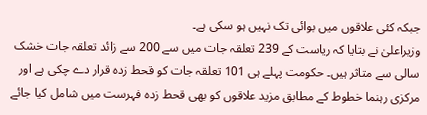جبکہ کئی علاقوں میں بوائی تک نہیں ہو سکی ہے۔
وزیراعلیٰ نے بتایا کہ ریاست کے 239 تعلقہ جات میں سے 200 سے زائد تعلقہ جات خشک سالی سے متاثر ہیں۔ حکومت پہلے ہی 101 تعلقہ جات کو قحط زدہ قرار دے چکی ہے اور مرکزی رہنما خطوط کے مطابق مزید علاقوں کو بھی قحط زدہ فہرست میں شامل کیا جائے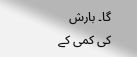گا۔ بارش کی کمی کے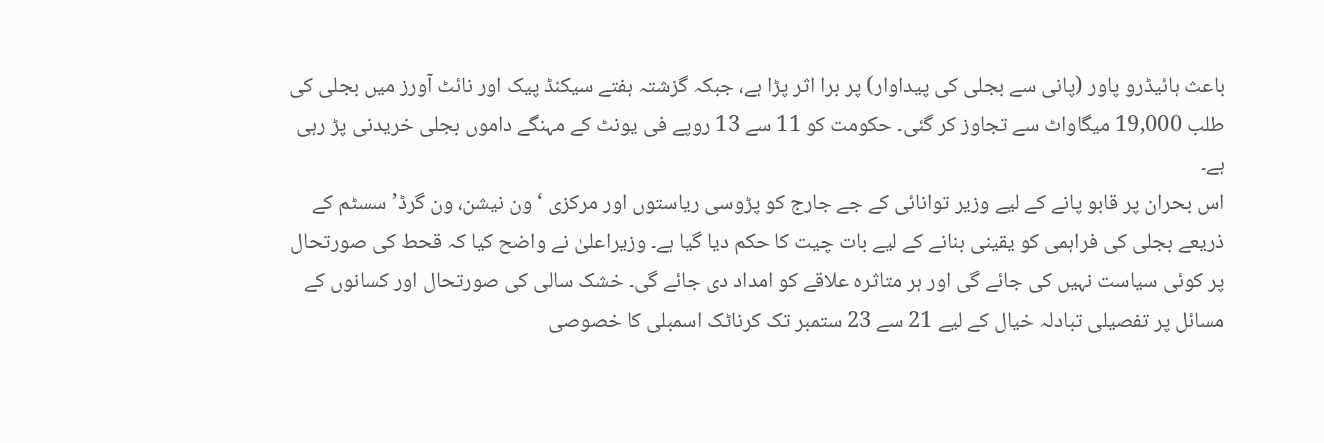باعث ہائیڈرو پاور (پانی سے بجلی کی پیداوار) پر برا اثر پڑا ہے، جبکہ گزشتہ ہفتے سیکنڈ پیک اور نائٹ آورز میں بجلی کی طلب 19,000 میگاواٹ سے تجاوز کر گئی۔ حکومت کو 11 سے 13 روپے فی یونٹ کے مہنگے داموں بجلی خریدنی پڑ رہی ہے۔
اس بحران پر قابو پانے کے لیے وزیر توانائی کے جے جارج کو پڑوسی ریاستوں اور مرکزی ‘ون نیشن، ون گرڈ’ سسٹم کے ذریعے بجلی کی فراہمی کو یقینی بنانے کے لیے بات چیت کا حکم دیا گیا ہے۔ وزیراعلیٰ نے واضح کیا کہ قحط کی صورتحال پر کوئی سیاست نہیں کی جائے گی اور ہر متاثرہ علاقے کو امداد دی جائے گی۔ خشک سالی کی صورتحال اور کسانوں کے مسائل پر تفصیلی تبادلہ خیال کے لیے 21 سے 23 ستمبر تک کرناٹک اسمبلی کا خصوصی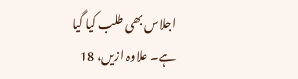اجلاس بھی طلب کیا گیا ہے۔ علاوہ ازیں، 18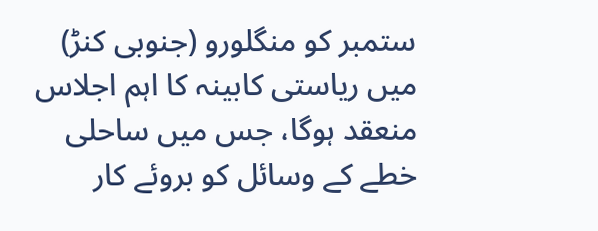ستمبر کو منگلورو (جنوبی کنڑ) میں ریاستی کابینہ کا اہم اجلاس منعقد ہوگا، جس میں ساحلی خطے کے وسائل کو بروئے کار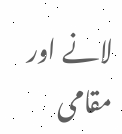لانے اور مقامی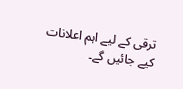ترقی کے لیے اہم اعلانات کیے جائیں گے۔